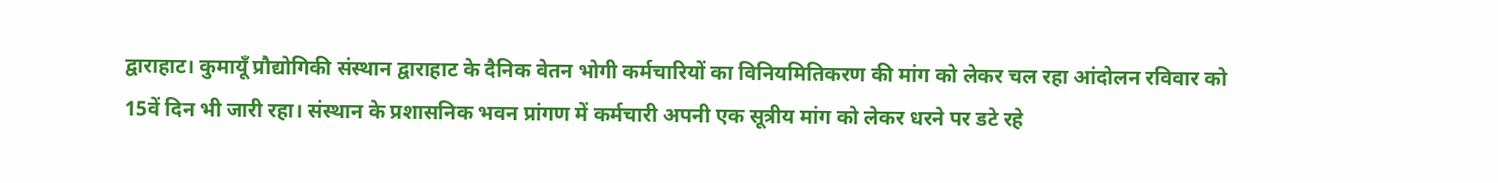द्वाराहाट। कुमायूँ प्रौद्योगिकी संस्थान द्वाराहाट के दैनिक वेतन भोगी कर्मचारियों का विनियमितिकरण की मांग को लेकर चल रहा आंदोलन रविवार को 15वें दिन भी जारी रहा। संस्थान के प्रशासनिक भवन प्रांगण में कर्मचारी अपनी एक सूत्रीय मांग को लेकर धरने पर डटे रहे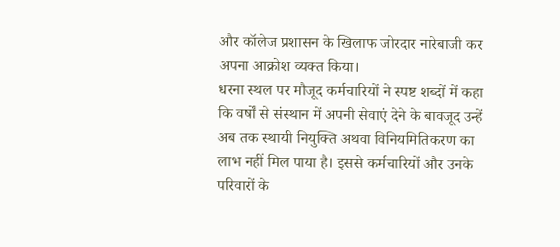और कॉलेज प्रशासन के खिलाफ जोरदार नारेबाजी कर अपना आक्रोश व्यक्त किया।
धरना स्थल पर मौजूद कर्मचारियों ने स्पष्ट शब्दों में कहा कि वर्षों से संस्थान में अपनी सेवाएं देने के बावजूद उन्हें अब तक स्थायी नियुक्ति अथवा विनियमितिकरण का लाभ नहीं मिल पाया है। इससे कर्मचारियों और उनके परिवारों के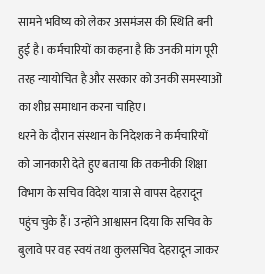सामने भविष्य को लेकर असमंजस की स्थिति बनी हुई है। कर्मचारियों का कहना है कि उनकी मांग पूरी तरह न्यायोचित है और सरकार को उनकी समस्याओं का शीघ्र समाधान करना चाहिए।
धरने के दौरान संस्थान के निदेशक ने कर्मचारियों को जानकारी देते हुए बताया कि तकनीकी शिक्षा विभाग के सचिव विदेश यात्रा से वापस देहरादून पहुंच चुके हैं। उन्होंने आश्वासन दिया कि सचिव के बुलावे पर वह स्वयं तथा कुलसचिव देहरादून जाकर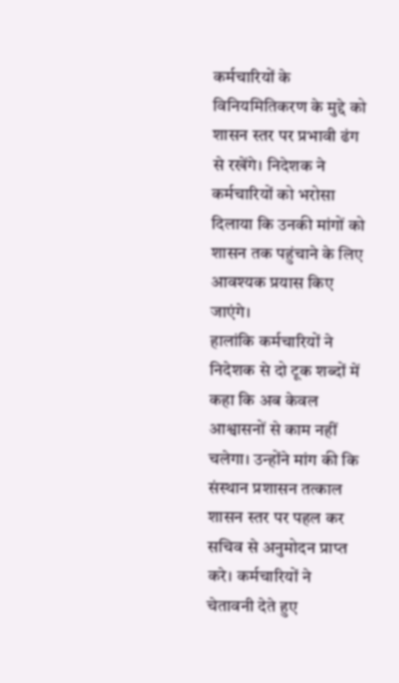कर्मचारियों के विनियमितिकरण के मुद्दे को शासन स्तर पर प्रभावी ढंग से रखेंगे। निदेशक ने कर्मचारियों को भरोसा दिलाया कि उनकी मांगों को शासन तक पहुंचाने के लिए आवश्यक प्रयास किए जाएंगे।
हालांकि कर्मचारियों ने निदेशक से दो टूक शब्दों में कहा कि अब केवल आश्वासनों से काम नहीं चलेगा। उन्होंने मांग की कि संस्थान प्रशासन तत्काल शासन स्तर पर पहल कर सचिव से अनुमोदन प्राप्त करे। कर्मचारियों ने चेतावनी देते हुए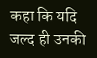कहा कि यदि जल्द ही उनकी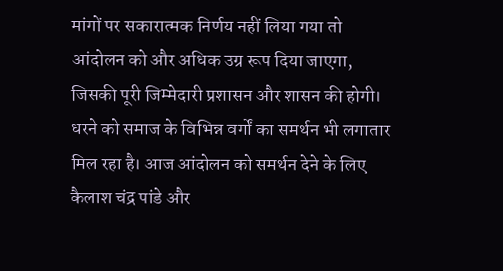मांगों पर सकारात्मक निर्णय नहीं लिया गया तो आंदोलन को और अधिक उग्र रूप दिया जाएगा, जिसकी पूरी जिम्मेदारी प्रशासन और शासन की होगी।
धरने को समाज के विभिन्न वर्गों का समर्थन भी लगातार मिल रहा है। आज आंदोलन को समर्थन देने के लिए कैलाश चंद्र पांडे और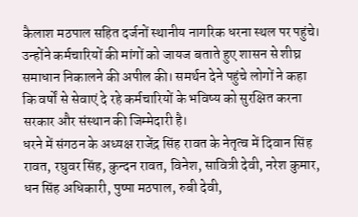कैलाश मठपाल सहित दर्जनों स्थानीय नागरिक धरना स्थल पर पहुंचे। उन्होंने कर्मचारियों की मांगों को जायज बताते हुए शासन से शीघ्र समाधान निकालने की अपील की। समर्थन देने पहुंचे लोगों ने कहा कि वर्षों से सेवाएं दे रहे कर्मचारियों के भविष्य को सुरक्षित करना सरकार और संस्थान की जिम्मेदारी है।
धरने में संगठन के अध्यक्ष राजेंद्र सिंह रावत के नेतृत्व में दिवान सिंह रावत, रघुवर सिंह, कुन्दन रावत, विनेश, सावित्री देवी, नरेश कुमार, धन सिंह अधिकारी, पुष्पा मठपाल, रुबी देवी,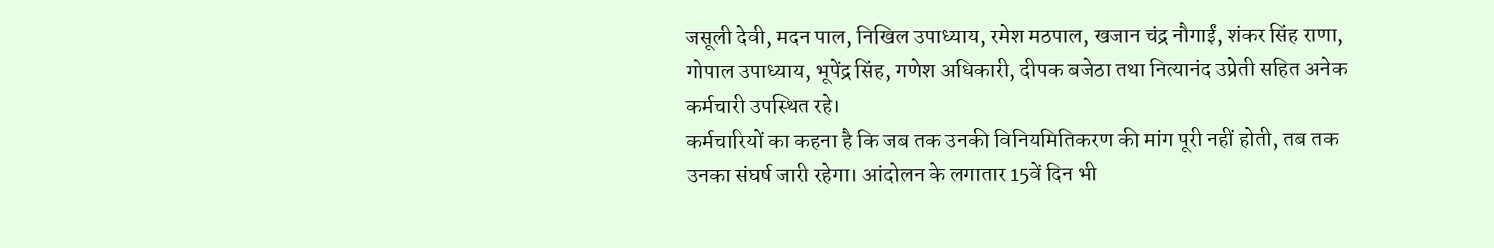जसूली देवी, मदन पाल, निखिल उपाध्याय, रमेश मठपाल, खजान चंद्र नौगाईं, शंकर सिंह राणा, गोपाल उपाध्याय, भूपेंद्र सिंह, गणेश अधिकारी, दीपक बजेठा तथा नित्यानंद उप्रेती सहित अनेक कर्मचारी उपस्थित रहे।
कर्मचारियों का कहना है कि जब तक उनकी विनियमितिकरण की मांग पूरी नहीं होती, तब तक उनका संघर्ष जारी रहेगा। आंदोलन के लगातार 15वें दिन भी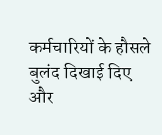कर्मचारियों के हौसले बुलंद दिखाई दिए और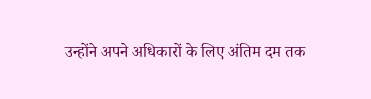उन्होंने अपने अधिकारों के लिए अंतिम दम तक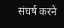संघर्ष करने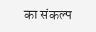का संकल्प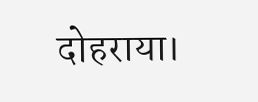दोहराया।